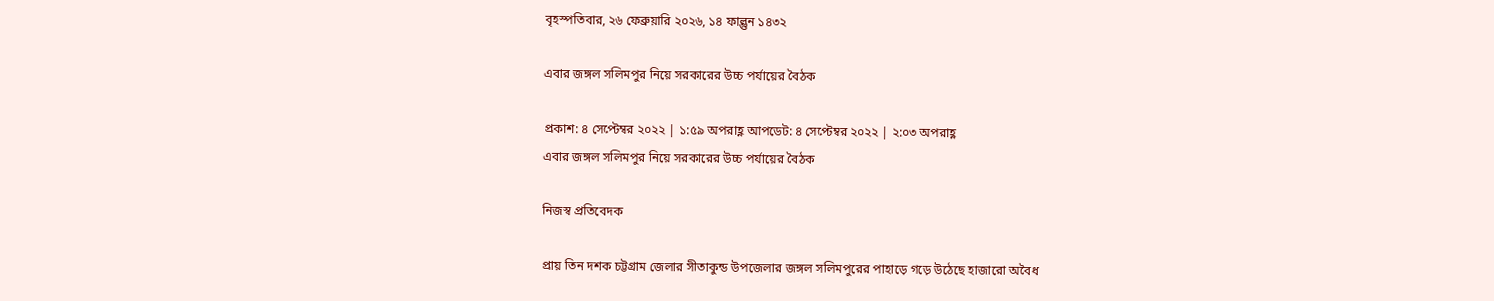বৃহস্পতিবার, ২৬ ফেব্রুয়ারি ২০২৬, ১৪ ফাল্গুন ১৪৩২

এবার জঙ্গল সলিমপুর নিয়ে সরকারের উচ্চ পর্যায়ের বৈঠক

প্রকাশ: ৪ সেপ্টেম্বর ২০২২ | ১:৫৯ অপরাহ্ণ আপডেট: ৪ সেপ্টেম্বর ২০২২ | ২:০৩ অপরাহ্ণ
এবার জঙ্গল সলিমপুর নিয়ে সরকারের উচ্চ পর্যায়ের বৈঠক

নিজস্ব প্রতিবেদক

প্রায় তিন দশক চট্টগ্রাম জেলার সীতাকুন্ড উপজেলার জঙ্গল সলিমপুরের পাহাড়ে গড়ে উঠেছে হাজারো অবৈধ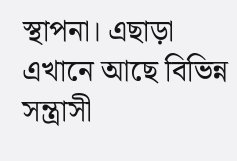স্থাপনা। এছাড়া এখানে আছে বিভিন্ন সন্ত্রাসী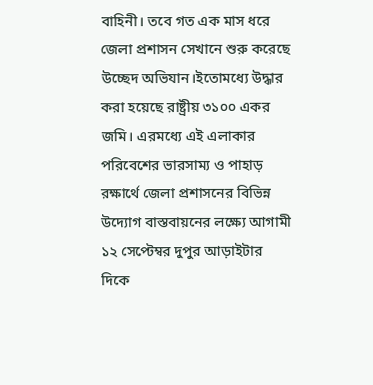বাহিনী। তবে গত এক মাস ধরে জেলা প্রশাসন সেখানে শুরু করেছে উচ্ছেদ অভিযান।ইতোমধ্যে উদ্ধার করা হয়েছে রাষ্ট্রীয় ৩১০০ একর জমি। এরমধ্যে এই এলাকার পরিবেশের ভারসাম্য ও পাহাড় রক্ষার্থে জেলা প্রশাসনের বিভিন্ন উদ্যোগ বাস্তবায়নের লক্ষ্যে আগামী ১২ সেপ্টেম্বর দুপুর আড়াইটার দিকে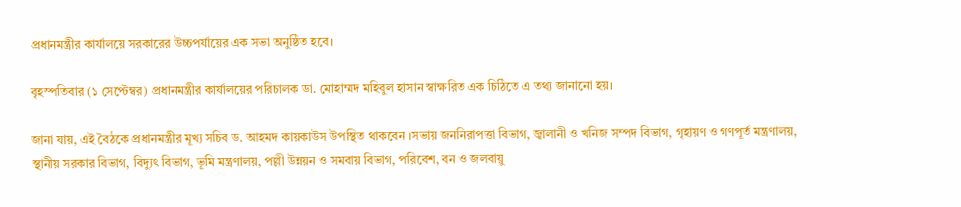প্রধানমন্ত্রীর কার্যালয়ে সরকারের উচ্চপর্যায়ের এক সভা অনুষ্ঠিত হবে।

বৃহস্পতিবার (১ সেপ্টেম্বর) প্রধানমন্ত্রীর কার্যালয়ের পরিচালক ডা. মোহাম্মদ মহিবুল হাসান স্বাক্ষরিত এক চিঠিতে এ তথ্য জানানো হয়।

জানা যায়, এই বৈঠকে প্রধানমন্ত্রীর মূখ্য সচিব ড. আহমদ কায়কাউস উপস্থিত থাকবেন ।সভায় জননিরাপত্তা বিভাগ, জ্বালানী ও খনিজ সম্পদ বিভাগ, গৃহায়ণ ও গণপূর্ত মন্ত্রণালয়, স্থানীয় সরকার বিভাগ, বিদ্যুৎ বিভাগ, ভূমি মন্ত্রণালয়, পল্লী উন্নয়ন ও সমবায় বিভাগ, পরিবেশ, বন ও জলবায়ু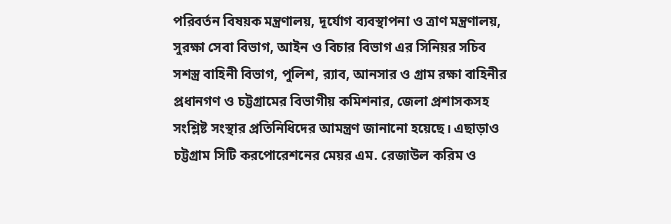পরিবর্তন বিষয়ক মন্ত্রণালয়, দূর্যোগ ব্যবস্থাপনা ও ত্রাণ মন্ত্রণালয়, সুরক্ষা সেবা বিভাগ, আইন ও বিচার বিভাগ এর সিনিয়র সচিব সশস্ত্র বাহিনী বিভাগ, পুলিশ, র‍্যাব, আনসার ও গ্রাম রক্ষা বাহিনীর প্রধানগণ ও চট্টগ্রামের বিভাগীয় কমিশনার, জেলা প্রশাসকসহ সংশ্লিষ্ট সংস্থার প্রতিনিধিদের আমন্ত্রণ জানানো হয়েছে। এছাড়াও চট্টগ্রাম সিটি করপোরেশনের মেয়র এম. রেজাউল করিম ও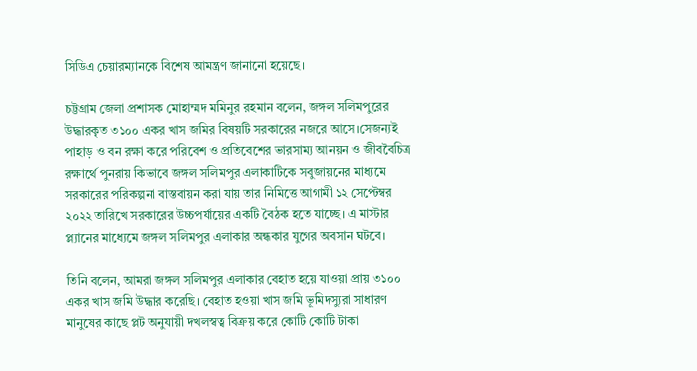সিডিএ চেয়ারম্যানকে বিশেষ আমন্ত্রণ জানানো হয়েছে।

চট্টগ্রাম জেলা প্রশাসক মোহাম্মদ মমিনুর রহমান বলেন, জঙ্গল সলিমপুরের উদ্ধারকৃত ৩১০০ একর খাস জমির বিষয়টি সরকারের নজরে আসে।সেজন্যই পাহাড় ও বন রক্ষা করে পরিবেশ ও প্রতিবেশের ভারসাম্য আনয়ন ও জীববৈচিত্র রক্ষার্থে পুনরায় কিভাবে জঙ্গল সলিমপুর এলাকাটিকে সবুজায়নের মাধ্যমে সরকারের পরিকল্পনা বাস্তবায়ন করা যায় তার নিমিত্তে আগামী ১২ সেপ্টেম্বর ২০২২ তারিখে সরকারের উচ্চপর্যায়ের একটি বৈঠক হতে যাচ্ছে। এ মাস্টার প্ল্যানের মাধ্যেমে জঙ্গল সলিমপুর এলাকার অন্ধকার যুগের অবসান ঘটবে।

তিনি বলেন, আমরা জঙ্গল সলিমপুর এলাকার বেহাত হয়ে যাওয়া প্রায় ৩১০০ একর খাস জমি উদ্ধার করেছি। বেহাত হওয়া খাস জমি ভূমিদস্যুরা সাধারণ মানুষের কাছে প্লট অনুযায়ী দখলস্বত্ব বিক্র‍য় করে কোটি কোটি টাকা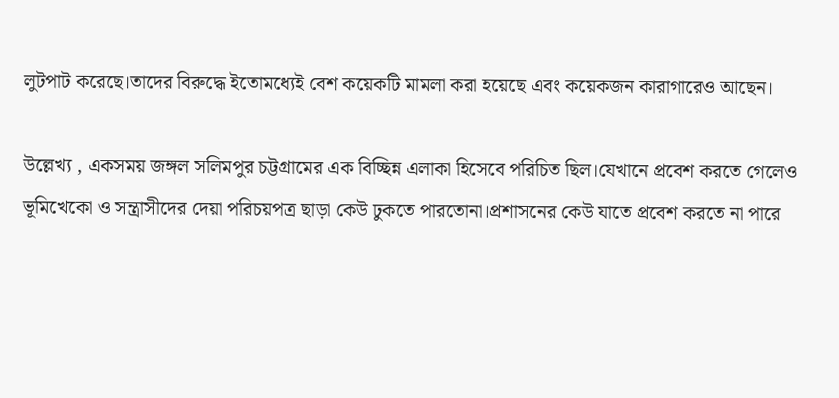লুটপাট করেছে।তাদের বিরুদ্ধে ইতোমধ্যেই বেশ কয়েকটি মামলা করা হয়েছে এবং কয়েকজন কারাগারেও আছেন।

উল্লেখ্য , একসময় জঙ্গল সলিমপুর চট্টগ্রামের এক বিচ্ছিন্ন এলাকা হিসেবে পরিচিত ছিল।যেখানে প্রবেশ করতে গেলেও ভূমিখেকো ও সন্ত্রাসীদের দেয়া পরিচয়পত্র ছাড়া কেউ ঢুকতে পারতোনা।প্রশাসনের কেউ যাতে প্রবেশ করতে না পারে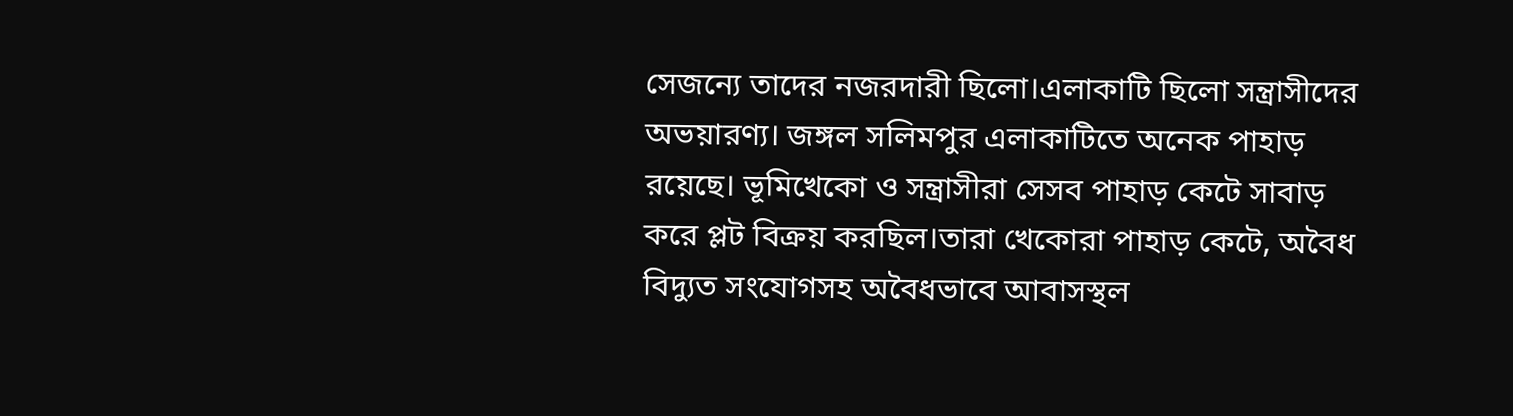সেজন্যে তাদের নজরদারী ছিলো।এলাকাটি ছিলো সন্ত্রাসীদের অভয়ারণ্য। জঙ্গল সলিমপুর এলাকাটিতে অনেক পাহাড় রয়েছে। ভূমিখেকো ও সন্ত্রাসীরা সেসব পাহাড় কেটে সাবাড় করে প্লট বিক্রয় করছিল।তারা খেকোরা পাহাড় কেটে, অবৈধ বিদ্যুত সংযোগসহ অবৈধভাবে আবাসস্থল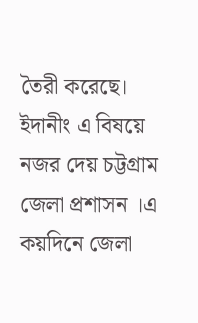তৈরী করেছে। ইদানীং এ বিষয়ে নজর দেয় চট্টগ্রাম জেলা প্রশাসন ।এ কয়দিনে জেলা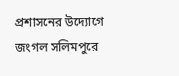প্রশাসনের উদ্যোগে জংগল সলিমপুরে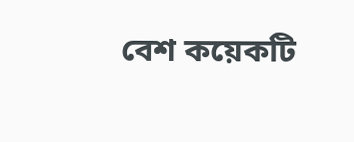বেশ কয়েকটি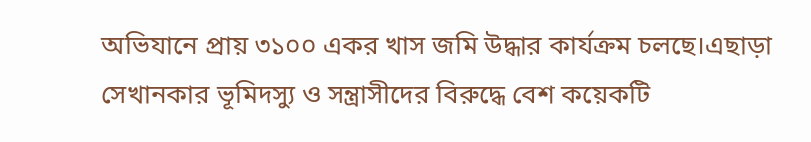অভিযানে প্রায় ৩১০০ একর খাস জমি উদ্ধার কার্যক্রম চলছে।এছাড়া সেখানকার ভূমিদস্যু ও সন্ত্রাসীদের বিরুদ্ধে বেশ কয়েকটি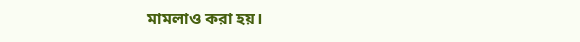মামলাও করা হয়।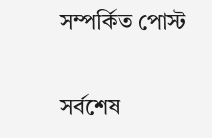সম্পর্কিত পোস্ট

সর্বশেষ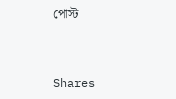পোস্ট



Shares